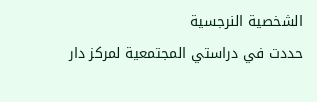الشخصية النرجسية
حددت في دراستي المجتمعية لمركز دار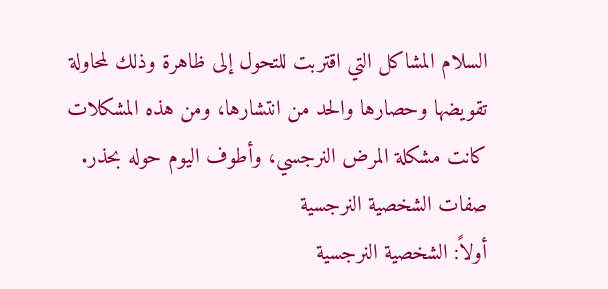السلام المشاكل التي اقتربت للتحول إلى ظاهرة وذلك لمحاولة تقويضها وحصارها والحد من انتشارها، ومن هذه المشكلات كانت مشكلة المرض النرجسي، وأطوف اليوم حوله بحذر.
صفات الشخصية النرجسية
أولاً: الشخصية النرجسية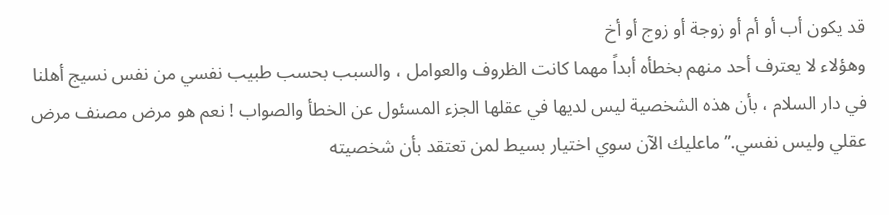قد يكون أب أو أم أو زوجة أو زوج أو أخ
وهؤلاء لا يعترف أحد منهم بخطأه أبداً مهما كانت الظروف والعوامل ، والسبب بحسب طبيب نفسي من نفس نسيج أهلنا في دار السلام ، بأن هذه الشخصية ليس لديها في عقلها الجزء المسئول عن الخطأ والصواب ! نعم هو مرض مصنف مرض عقلي وليس نفسي.” ماعليك الآن سوي اختيار بسيط لمن تعتقد بأن شخصيته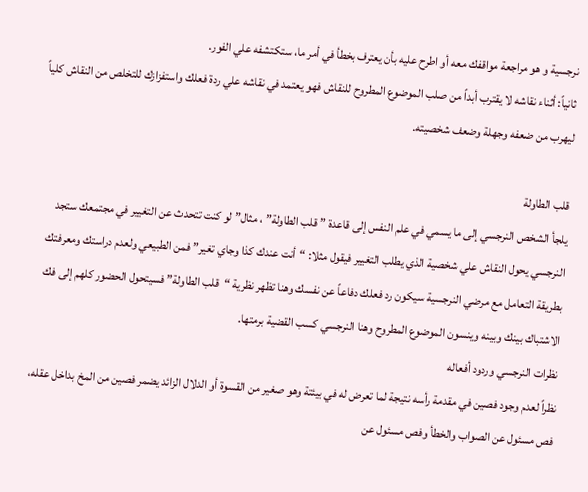نرجسية و هو مراجعة مواقفك معه أو اطرح عليه بأن يعترف بخطأ في أمر ما، ستكتشفه علي الفور.
ثانياً: أثناء نقاشه لا يقترب أبداً من صلب الموضوع المطروح للنقاش فهو يعتمد في نقاشه علي ردة فعلك واستفزازك للتخلص من النقاش كلياً ليهرب من ضعفه وجهلة وضعف شخصيته.

قلب الطاولة
يلجأ الشخص النرجسي إلى ما يسمي في علم النفس إلى قاعدة ” قلب الطاولة” ، مثال” لو كنت تتحدث عن التغيير في مجتمعك ستجد النرجسي يحول النقاش علي شخصية الذي يطلب التغيير فيقول مثلا: “أنت عندك كذا وجاي تغير” فمن الطبيعي ولعدم دراستك ومعرفتك بطريقة التعامل مع مرضي النرجسية سيكون رد فعلك دفاعاً عن نفسك وهنا تظهر نظرية “قلب الطاولة” فسيتحول الحضور كلهم إلى فك الاشتباك بينك وبينه وينسون الموضوع المطروح وهنا النرجسي كسب القضية برمتها.
نظرات النرجسي وردود أفعاله
نظراً لعدم وجود فصين في مقدمة رأسه نتيجة لما تعرض له في بيئتة وهو صغير من القسوة أو الدلال الزائد يضمر فصين من المخ بداخل عقله، فص مسئول عن الصواب والخطأ وفص مسئول عن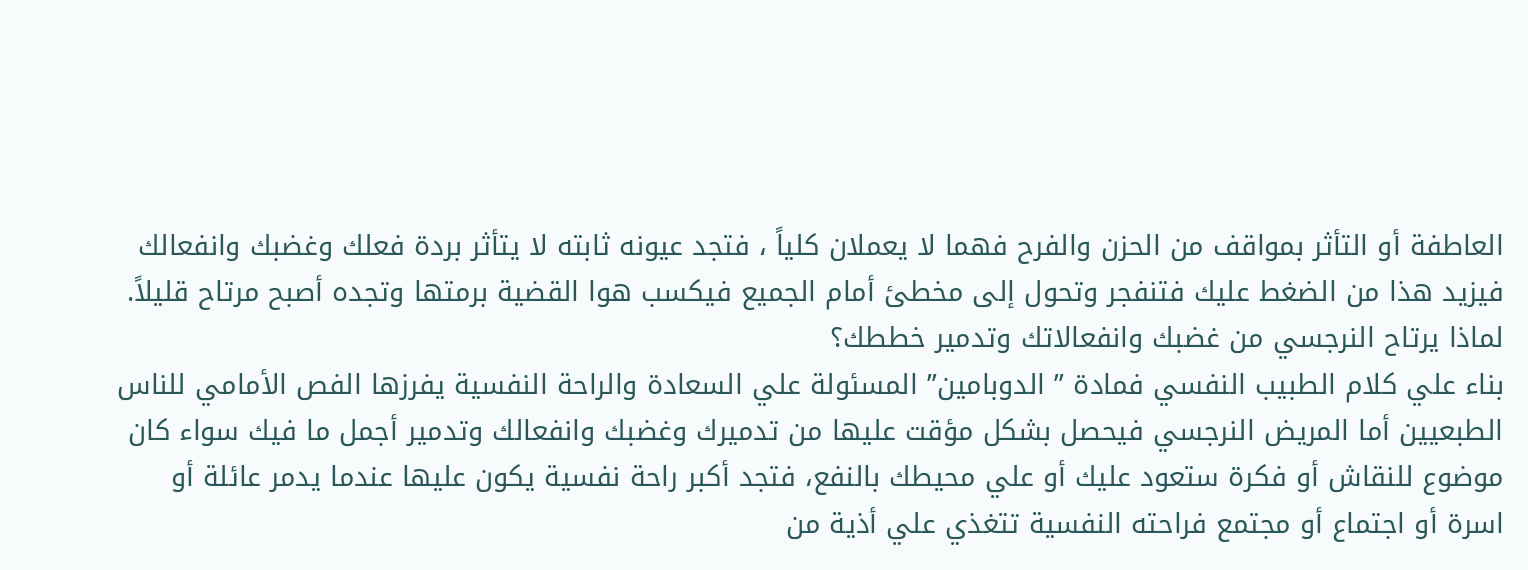العاطفة أو التأثر بمواقف من الحزن والفرح فهما لا يعملان كلياً ، فتجد عيونه ثابته لا يتأثر بردة فعلك وغضبك وانفعالك فيزيد هذا من الضغط عليك فتنفجر وتحول إلى مخطئ أمام الجميع فيكسب هوا القضية برمتها وتجده أصبح مرتاح قليلاً.
لماذا يرتاح النرجسي من غضبك وانفعالاتك وتدمير خططك؟
بناء علي كلام الطبيب النفسي فمادة ” الدوبامين” المسئولة علي السعادة والراحة النفسية يفرزها الفص الأمامي للناس الطبعيين أما المريض النرجسي فيحصل بشكل مؤقت عليها من تدميرك وغضبك وانفعالك وتدمير أجمل ما فيك سواء كان موضوع للنقاش أو فكرة ستعود عليك أو علي محيطك بالنفع، فتجد أكبر راحة نفسية يكون عليها عندما يدمر عائلة أو اسرة أو اجتماع أو مجتمع فراحته النفسية تتغذي علي أذية من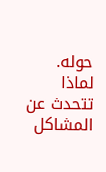حوله.
لماذا تتحدث عن المشاكل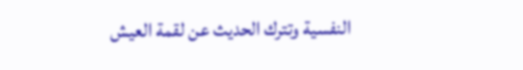النفسية وتترك الحديث عن لقمة العيش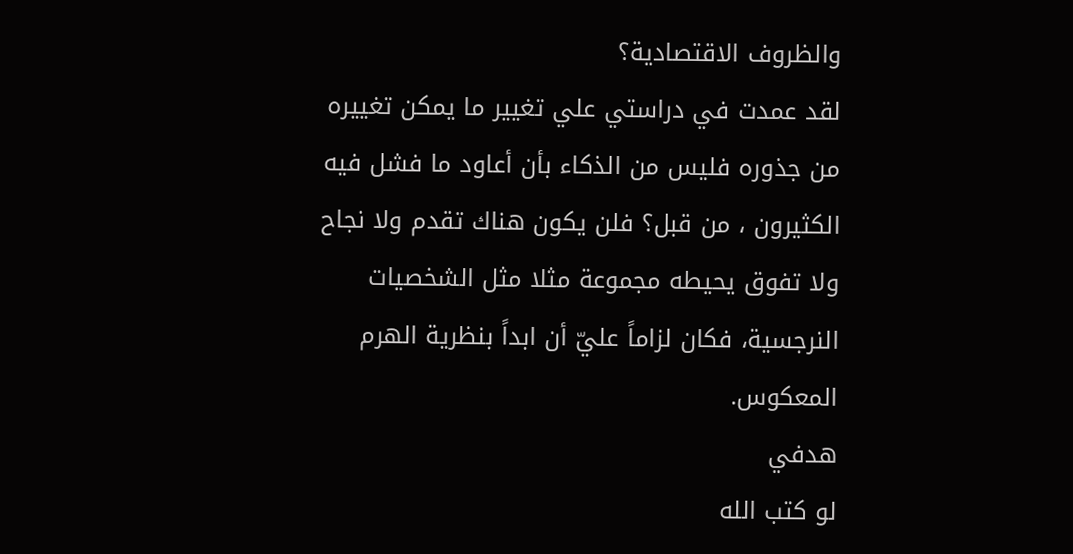والظروف الاقتصادية؟
لقد عمدت في دراستي علي تغيير ما يمكن تغييره من جذوره فليس من الذكاء بأن أعاود ما فشل فيه الكثيرون ، من قبل؟ فلن يكون هناك تقدم ولا نجاح ولا تفوق يحيطه مجموعة مثلا مثل الشخصيات النرجسية، فكان لزاماً عليّ أن ابداً بنظرية الهرم المعكوس.
هدفي
لو كتب الله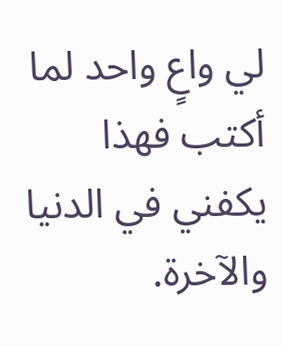لي واعٍ واحد لما أكتب فهذا يكفني في الدنيا والآخرة.